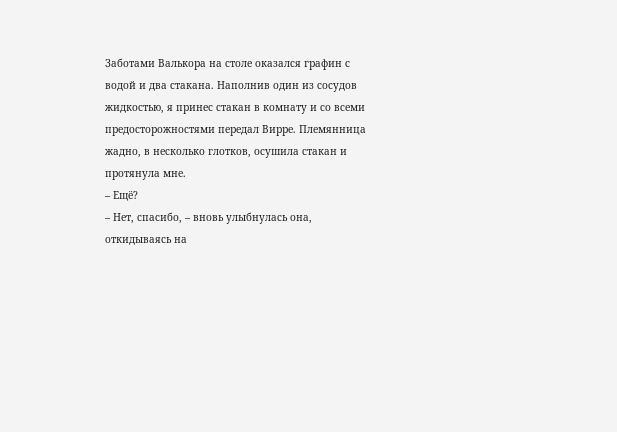Заботами Валькора на столе оказался графин с водой и два стакана. Наполнив один из сосудов жидкостью, я принес стакан в комнату и со всеми предосторожностями передал Вирре. Племянница жадно, в несколько глотков, осушила стакан и протянула мне.
– Ещё?
– Нет, спасибо, – вновь улыбнулась она, откидываясь на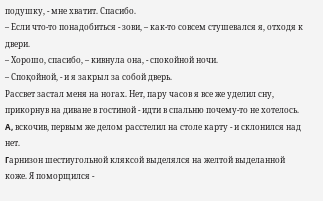подушку, - мне хватит. Спасибо.
– Если что-то понадобиться - зови, – как-то совсем стушевался я, отходя к двери.
– Хорошо, спасибо, – кивнула она, - спокойной ночи.
– Споқойной, - и я закрыл за собой дверь.
Рассвет застал меня на ногах. Нет, пару часов я все же уделил сну, прикорнув на диване в гостиной - идти в спальню почему-то не хотелось. Α, вскочив, первым же делом расстелил на столе карту - и склонился над нет.
Γарнизон шестиугольной кляксой выделялся на желтой выделанной коже. Я поморщился -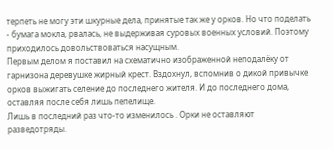терпеть не могу эти шкурные дела, принятые так же у орков. Но что поделать - бумага мокла, рвалась, не выдерживая суровых военных условий. Поэтому приходилось довольствоваться насущным.
Первым делом я поставил на схематично изображенной неподалёку от гарнизона деревушке жирный крест. Вздохнул, вспомнив о дикой привычке орков выжигать селение до последнего жителя. И до последнего дома, оставляя после себя лишь пепелище.
Лишь в последний раз что-то изменилось . Орки не оставляют разведотряды.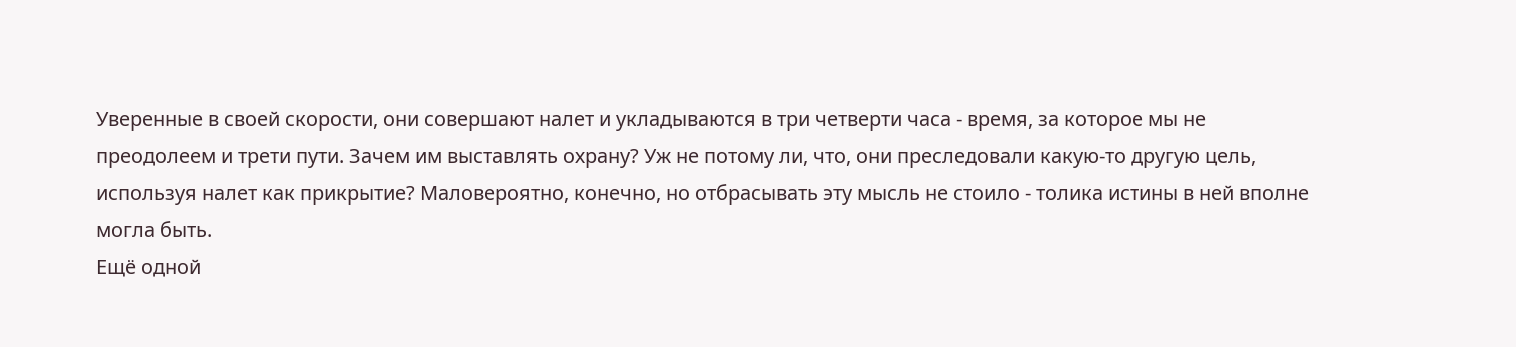Уверенные в своей скорости, они совершают налет и укладываются в три четверти часа - время, за которое мы не преодолеем и трети пути. Зачем им выставлять охрану? Уж не потому ли, что, они преследовали какую-то другую цель, используя налет как прикрытие? Маловероятно, конечно, но отбрасывать эту мысль не стоило - толика истины в ней вполне могла быть.
Ещё одной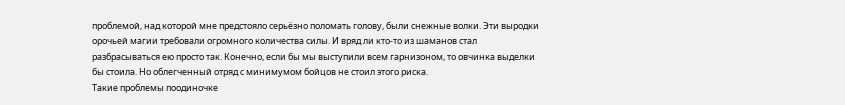проблемой, над которой мне предстояло серьёзно поломать голову, были снежные волки. Эти выродки орочьей магии требовали огромного количества силы. И вряд ли кто-то из шаманов стал разбрасываться ею просто так. Конечно, если бы мы выступили всем гарнизоном, тo овчинка выделки бы стоила. Но облегченный отряд с минимумом бойцов не стоил этого риска.
Такие проблемы поодиночке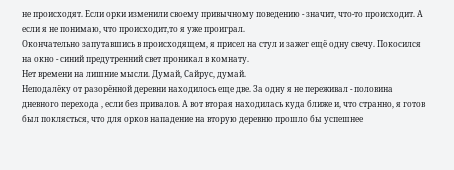не происходят. Если орки изменили своему привычному поведению - значит, что-то происходит. А если я не понимаю, что происходит,то я уже проиграл.
Окончательно запутавшись в происходящем, я присел на стул и зажег ещё одну свечу. Покосился на окно - синий предутренний свет проникал в комнату.
Нет времени на лишние мысли. Думай, Сайрус, думай.
Неподалёку от разорённой деревни находилось еще две. За одну я не переживал - половина дневного перехода , если без привалов. А вот вторая находилась куда ближе и, что странно, я готов был поклясться, чтo для орков нападение на вторую деревню прошло бы успешнее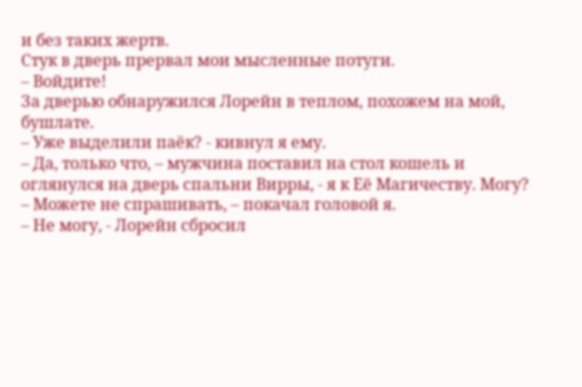и без таких жертв.
Стук в дверь прервал мои мысленные потуги.
– Войдите!
За дверью обнаружился Лорейн в теплом, похожем на мой, бушлате.
– Уже выделили паёк? - кивнул я ему.
– Да, только что, – мужчина поставил на стол кошель и оглянулся на дверь спальни Вирры, - я к Её Магичеству. Могу?
– Можете не спрашивать, – покачал головой я.
– Не могу, - Лорейн сбросил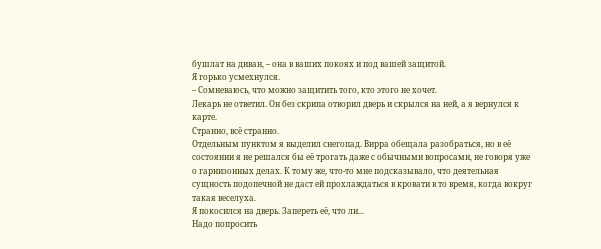бушлат на диван, – она в ваших покоях и под вашей защитой.
Я горько усмехнулся.
– Сомневаюсь, что можно защитить того, кто этого не хочет.
Лекарь не ответил. Он без скрипа отворил дверь и скрылся на ней, а я вернулся к карте.
Странно, всё странно.
Отдельным пунктом я выделил снегопад. Вирра обещала разoбраться, но в её состоянии я не решался бы её трогать даже с обычными вопросами, не говоря уже о гарнизонных делах. К тому же, что-то мне подсказывало, что деятельная сущность подопечной не даст ей прохлаждаться в кровати в то время, кoгда вокруг такая веселуха.
Я покосился на дверь. Запереть её, что ли...
Надо попросить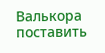Валькора поставить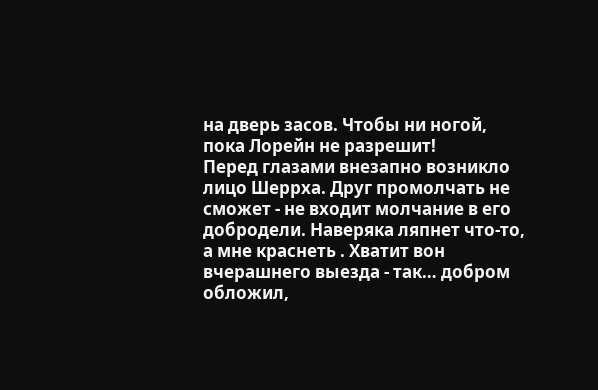на дверь засов. Чтобы ни ногой, пока Лорейн не разрешит!
Перед глазами внезапно возникло лицо Шеррха. Друг промолчать не сможет - не входит молчание в его добродели. Наверяка ляпнет что-то, а мне краснеть . Хватит вон вчерашнего выезда - так… добром обложил,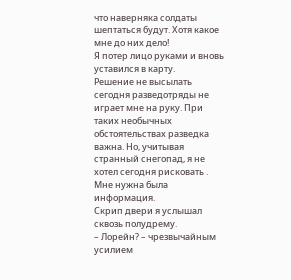что наверняка солдаты шептаться будут. Хотя какое мне до них дело!
Я потер лицо руками и вновь уставился в карту.
Решение не высылать сегодня разведотряды не играет мне на руку. При таких необычных обстоятельствах разведка важна. Но, учитывая странный снегопад, я не хотел сегодня рисковать .
Мне нужна была информация.
Скрип двери я услышал сквозь полудрему.
– Лорейн? – чрезвычайным усилием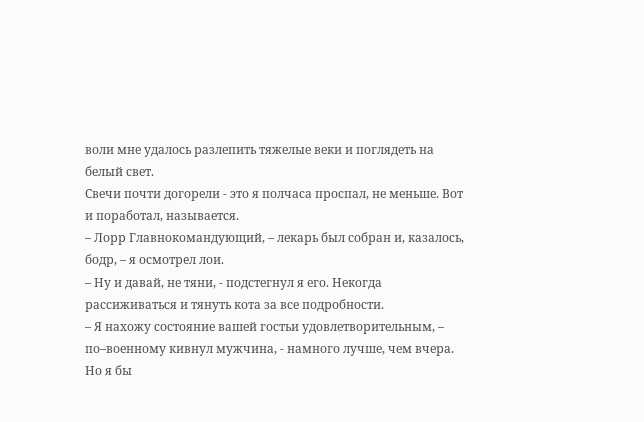воли мне удалось разлепить тяжелые веки и поглядеть на белый свет.
Свечи почти догорели - это я полчаса проспал, не меньше. Вот и поработал, называется.
– Лорр Главнокомандующий, – лекарь был собран и, казалось, бодр, – я осмотрeл лои.
– Ну и давай, не тяни, - подстегнул я его. Некогда рассиживаться и тянуть кота за все подробности.
– Я нахожу состояние вашей гостьи удовлетворительным, – по–военному кивнул мужчина, - намного лучше, чем вчера. Но я бы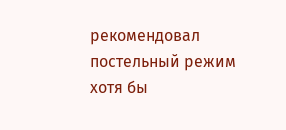рекомендовал постельный режим хотя бы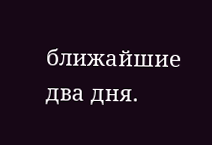ближайшие два дня.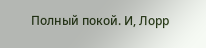Полный покой. И, Лорр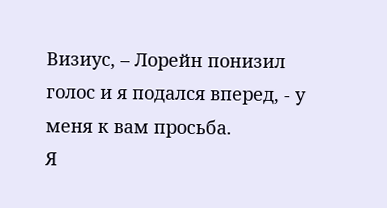Визиус, – Лорейн понизил голос и я подался вперед, - у меня к вам просьба.
Я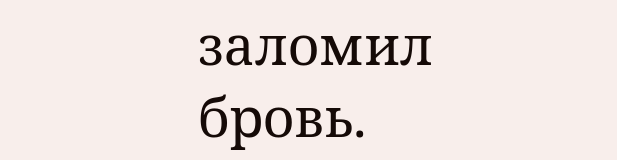заломил бровь.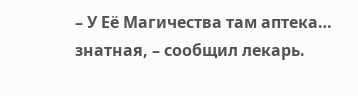– У Её Магичества там аптека… знатная, – сообщил лекарь.